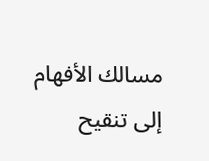مسالك الأفهام إلى تنقيح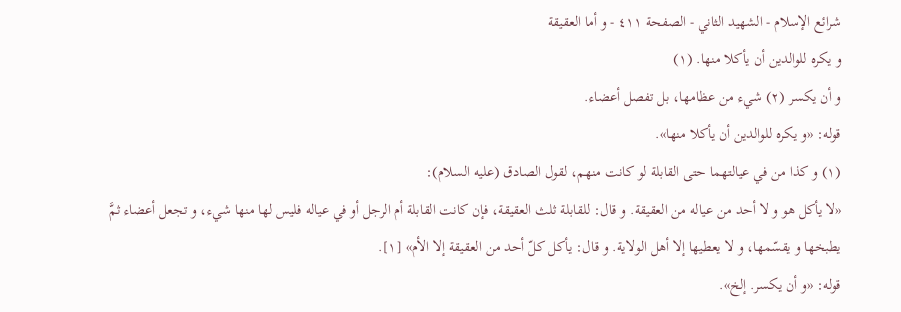شرائع الإسلام - الشهيد الثاني - الصفحة ٤١١ - و أما العقيقة
و يكره للوالدين أن يأكلا منها. (١)
و أن يكسر (٢) شيء من عظامها، بل تفصل أعضاء.
قوله: «و يكره للوالدين أن يأكلا منها».
(١) و كذا من في عيالتهما حتى القابلة لو كانت منهم، لقول الصادق (عليه السلام):
«لا يأكل هو و لا أحد من عياله من العقيقة. و قال: للقابلة ثلث العقيقة، فإن كانت القابلة أم الرجل أو في عياله فليس لها منها شيء، و تجعل أعضاء ثمَّ يطبخها و يقسّمها، و لا يعطيها إلا أهل الولاية. و قال: يأكل كلّ أحد من العقيقة إلا الأم» [١].
قوله: «و أن يكسر. إلخ».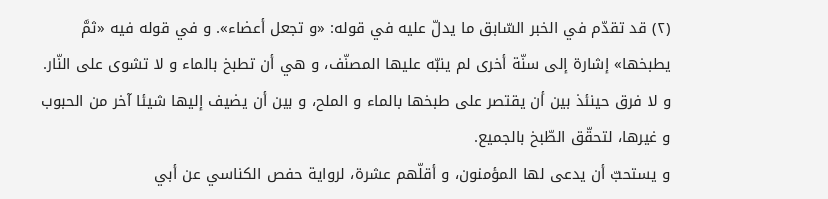(٢) قد تقدّم في الخبر السّابق ما يدلّ عليه في قوله: «و تجعل أعضاء». و في قوله فيه «ثمَّ يطبخها» إشارة إلى سنّة أخرى لم ينبّه عليها المصنّف، و هي أن تطبخ بالماء و لا تشوى على النّار. و لا فرق حينئذ بين أن يقتصر على طبخها بالماء و الملح، و بين أن يضيف إليها شيئا آخر من الحبوب و غيرها، لتحقّق الطّبخ بالجميع.
و يستحبّ أن يدعى لها المؤمنون، و أقلّهم عشرة، لرواية حفص الكناسي عن أبي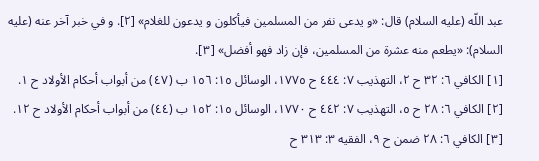عبد اللّه (عليه السلام) قال: «و يدعى نفر من المسلمين فيأكلون و يدعون للغلام» [٢]. و في خبر آخر عنه (عليه السلام): «يطعم منه عشرة من المسلمين، فإن زاد فهو أفضل» [٣].
[١] الكافي ٦: ٣٢ ح ٢، التهذيب ٧: ٤٤٤ ح ١٧٧٥، الوسائل ١٥: ١٥٦ ب (٤٧) من أبواب أحكام الأولاد ح ١.
[٢] الكافي ٦: ٢٨ ح ٥، التهذيب ٧: ٤٤٢ ح ١٧٧٠، الوسائل ١٥: ١٥٢ ب (٤٤) من أبواب أحكام الأولاد ح ١٢.
[٣] الكافي ٦: ٢٨ ضمن ح ٩، الفقيه ٣: ٣١٣ ح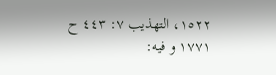١٥٢٢، التهذيب ٧: ٤٤٣ ح ١٧٧١ و فيه: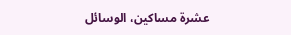عشرة مساكين، الوسائل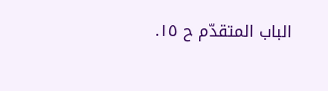الباب المتقدّم ح ١٥.